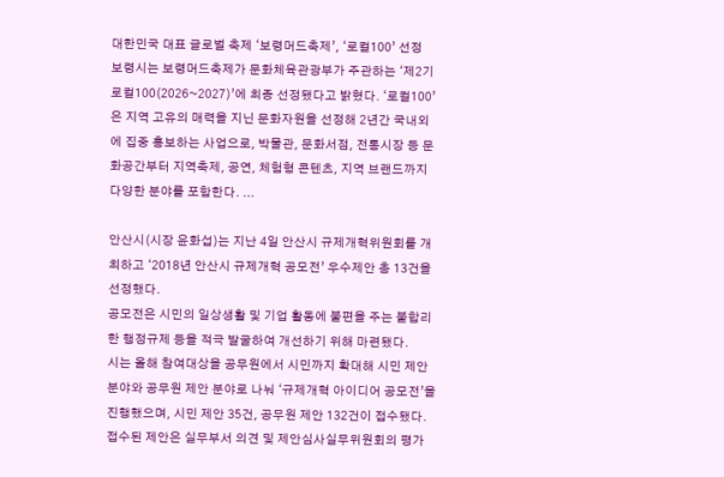대한민국 대표 글로벌 축제 ‘보령머드축제’, ‘로컬100’ 선정
보령시는 보령머드축제가 문화체육관광부가 주관하는 ‘제2기 로컬100(2026~2027)’에 최종 선정됐다고 밝혔다. ‘로컬100’은 지역 고유의 매력을 지닌 문화자원을 선정해 2년간 국내외에 집중 홍보하는 사업으로, 박물관, 문화서점, 전통시장 등 문화공간부터 지역축제, 공연, 체험형 콘텐츠, 지역 브랜드까지 다양한 분야를 포함한다. ...

안산시(시장 윤화섭)는 지난 4일 안산시 규제개혁위원회를 개최하고 ‘2018년 안산시 규제개혁 공모전’ 우수제안 총 13건을 선정했다.
공모전은 시민의 일상생활 및 기업 활동에 불편을 주는 불합리한 행정규제 등을 적극 발굴하여 개선하기 위해 마련됐다.
시는 올해 참여대상을 공무원에서 시민까지 확대해 시민 제안 분야와 공무원 제안 분야로 나눠 ‘규제개혁 아이디어 공모전’을 진행했으며, 시민 제안 35건, 공무원 제안 132건이 접수됐다.
접수된 제안은 실무부서 의견 및 제안심사실무위원회의 평가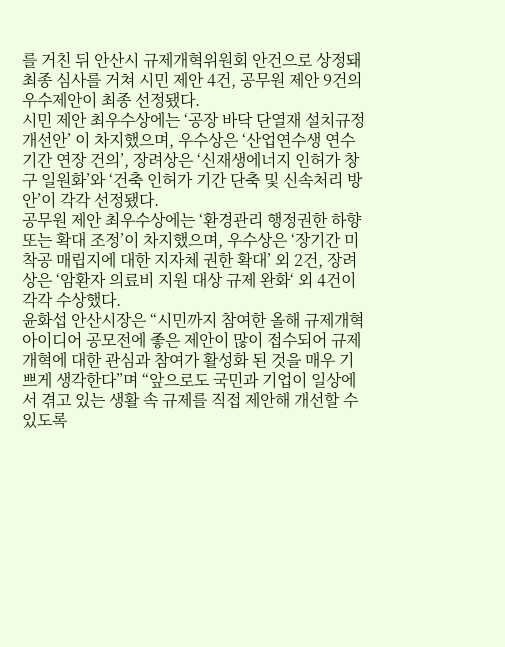를 거친 뒤 안산시 규제개혁위원회 안건으로 상정돼 최종 심사를 거쳐 시민 제안 4건, 공무원 제안 9건의 우수제안이 최종 선정됐다.
시민 제안 최우수상에는 ‘공장 바닥 단열재 설치규정 개선안’ 이 차지했으며, 우수상은 ‘산업연수생 연수기간 연장 건의’, 장려상은 ‘신재생에너지 인허가 창구 일원화’와 ‘건축 인허가 기간 단축 및 신속처리 방안’이 각각 선정됐다.
공무원 제안 최우수상에는 ‘환경관리 행정권한 하향 또는 확대 조정’이 차지했으며, 우수상은 ‘장기간 미착공 매립지에 대한 지자체 권한 확대’ 외 2건, 장려상은 ‘암환자 의료비 지원 대상 규제 완화‘ 외 4건이 각각 수상했다.
윤화섭 안산시장은 “시민까지 참여한 올해 규제개혁 아이디어 공모전에 좋은 제안이 많이 접수되어 규제개혁에 대한 관심과 참여가 활성화 된 것을 매우 기쁘게 생각한다”며 “앞으로도 국민과 기업이 일상에서 겪고 있는 생활 속 규제를 직접 제안해 개선할 수 있도록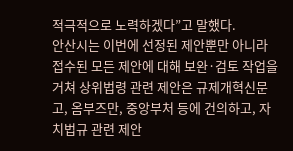적극적으로 노력하겠다”고 말했다.
안산시는 이번에 선정된 제안뿐만 아니라 접수된 모든 제안에 대해 보완·검토 작업을 거쳐 상위법령 관련 제안은 규제개혁신문고, 옴부즈만, 중앙부처 등에 건의하고, 자치법규 관련 제안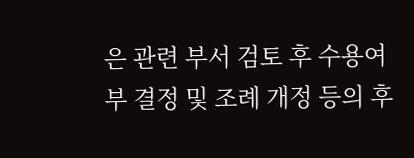은 관련 부서 검토 후 수용여부 결정 및 조례 개정 등의 후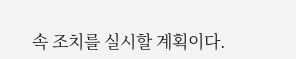속 조치를 실시할 계획이다.